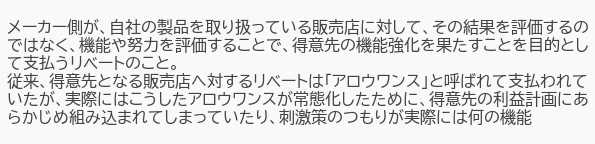メーカー側が、自社の製品を取り扱っている販売店に対して、その結果を評価するのではなく、機能や努力を評価することで、得意先の機能強化を果たすことを目的として支払うリベートのこと。
従来、得意先となる販売店へ対するリベートは「アロウワンス」と呼ばれて支払われていたが、実際にはこうしたアロウワンスが常態化したために、得意先の利益計画にあらかじめ組み込まれてしまっていたり、刺激策のつもりが実際には何の機能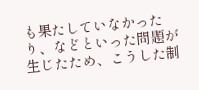も果たしていなかったり、などといった問題が生じたため、こうした制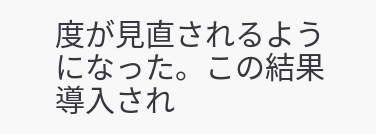度が見直されるようになった。この結果導入され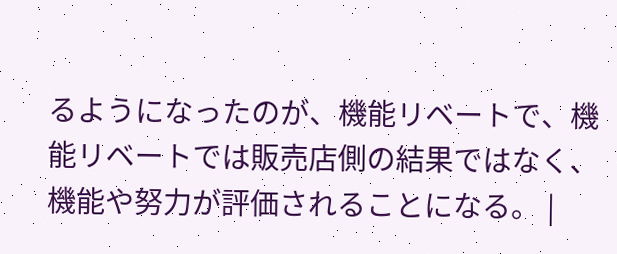るようになったのが、機能リベートで、機能リベートでは販売店側の結果ではなく、機能や努力が評価されることになる。 |